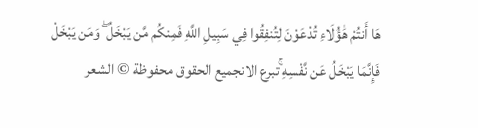هَا أَنتُمْ هَٰؤُلَاءِ تُدْعَوْنَ لِتُنفِقُوا فِي سَبِيلِ اللَّهِ فَمِنكُم مَّن يَبْخَلُ ۖ وَمَن يَبْخَلْ فَإِنَّمَا يَبْخَلُ عَن نَّفْسِهِ ۚتبرع الانجميع الحقوق محفوظة © الشعر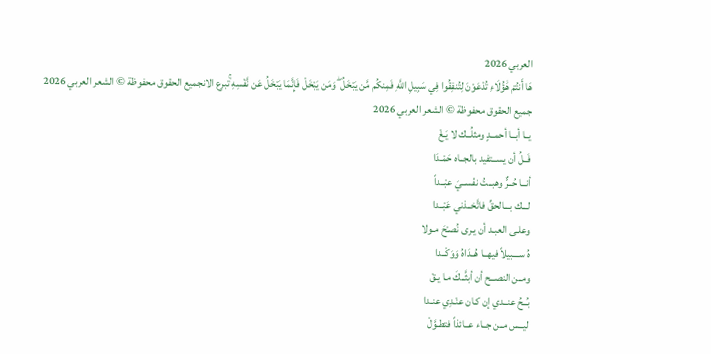العربي 2026
هَا أَنتُمْ هَٰؤُلَاءِ تُدْعَوْنَ لِتُنفِقُوا فِي سَبِيلِ اللَّهِ فَمِنكُم مَّن يَبْخَلُ ۖ وَمَن يَبْخَلْ فَإِنَّمَا يَبْخَلُ عَن نَّفْسِهِ ۚتبرع الانجميع الحقوق محفوظة © الشعر العربي 2026
جميع الحقوق محفوظة © الشعر العربي 2026
يــا أبــا أحمــدٍ ومثلُــك لا يَـغْ
فَــلُ أن يســتفيد بالجــاه حَمْـدَا
أنــا حُــرٌّ وهبــتُ نفْســيَ عبْــداً
لـــك بـــالحقِّ فاتَّخــذني عَبْــدا
وعلـى العبـد أن يـرى نُصـْحَ مـولا
هُ ســـبيلاً فيهــا هُــدَاهُ وَوَكْــدا
ومــن النصــح أن أبثَّــكَ مـا يـقْ
بُــحُ عنــدي إن كـان عنْـدِي عنـدا
ليــس مــن جــاء عــائذاً فتطـوَّلْ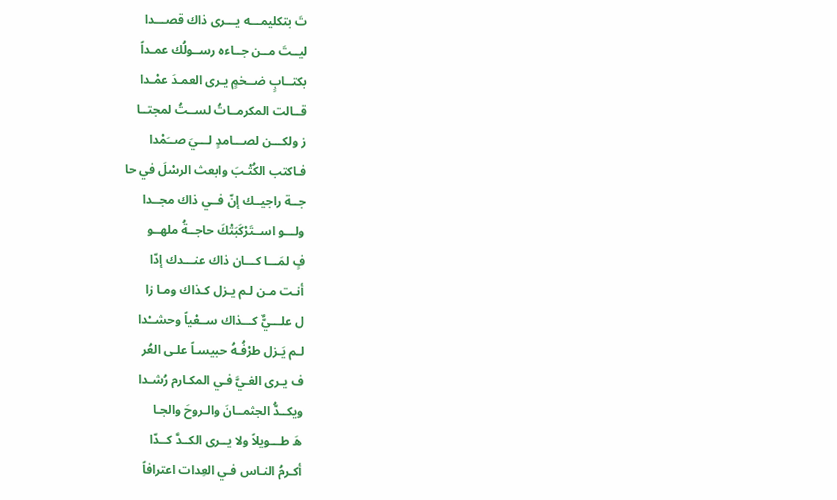تَ بتكليمـــه يـــرى ذاك قصـــدا
ليــتَ مــن جــاءه رســولُك عمـداً
بكتــابٍ ضــخمٍ يـرى العمـدَ عمْـدا
قــالت المكرمــاتُ لســتُ لمجتــا
ز ولكـــن لصـــامدٍ لـــيَ صــَمْدا
فـاكتب الكُتْـبَ وابعث الرسْلَ في حا
جــة راجيــك إنّ فــي ذاك مجــدا
ولـــو اســتَرْكَبَتْكَ حاجــةُ ملهــو
فٍ لمَـــا كـــان ذاك عنـــدك إدّا
أنـت مـن لـم يـزل كـذاك ومـا زا
ل علـــيٌّ كـــذاك ســعْياً وحشــْدا
لـم يَـزل طرْفُـهُ حبيسـاً علـى العُر
ف يـرى الغـيَّ فـي المكـارم رُشـدا
ويكــدُّ الجثمــانَ والـروحَ والجـا
هَ طـــويلاً ولا يــرى الكــدَّ كــدّا
أكـرمُ النـاس فـي العِدات اعترافاً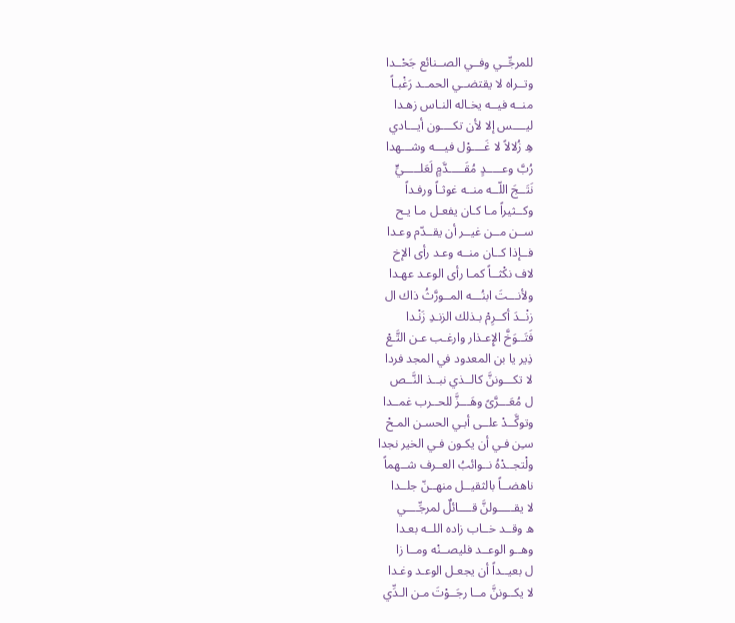للمرجِّــي وفــي الصــنائع جَحْــدا
وتــراه لا يقتضــي الحمــد رَغْبـاً
منــه فيــه يخـاله النـاس زهـدا
ليــــس إلا لأن تكــــون أيـــادي
هِ زُلالاً لا غَــــوْل فيـــه وشـــهدا
رُبَّ وعـــــدٍ مُقَـــــدَّمٍ لَعَلـــــيٍّ
نَتَــجَ اللّــه منــه غوثـاً ورفـداً
وكــثيراً مـا كـان يفعـل مـا يـح
ســن مــن غيــر أن يقــدّم وعـدا
فــإذا كــان منــه وعـد رأى الإخ
لاف نكْثــاً كمـا رأى الوعـد عهـدا
ولأنـــتَ ابنُـــه المــورَّثُ ذاك ال
زنْــدَ أكــرِمْ بـذلك الزنـدِ زَنْـدا
فَتَــوَخَّ الإِعـذار وارغـب عـن التَّـعْ
ذِير يا بن المعدود في المجد فردا
لا تكـــوننَّ كالــذي نبــذ النَّــص
ل مُعَـــرَّىً وهَـــزَّ للحــرب غمــدا
وتوكَّــدْ علــى أبـي الحسـن المـحْ
سـِن فـي أن يكـون فـي الخير نجدا
ولْتجــدْهُ نــوائبُ العــرف شــهماً
ناهضــاً بالثقيــل منهــنّ جلــدا
لا يقـــــولنَّ قــــائلٌ لمرجِّــــي
ه وقــد خــاب زاده اللــه بعـدا
وهــو الوعــد فليصــنْه ومــا زا
ل بعيــداً أن يجعـل الوعـد وغـدا
لا يكــوننَّ مــا رجَــوْتَ مـن الـدِّي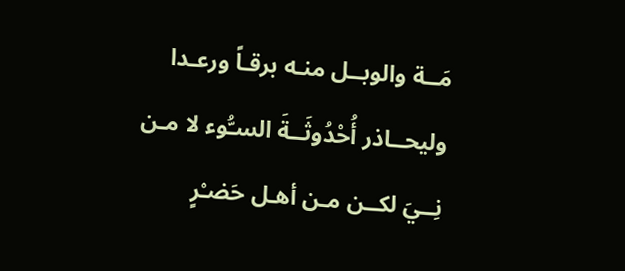مَــة والوبــل منـه برقـاً ورعـدا
وليحــاذر أُحْدُوثَــةَ السـُّوء لا مـن
نِــيَ لكــن مـن أهـل حَضـْرٍ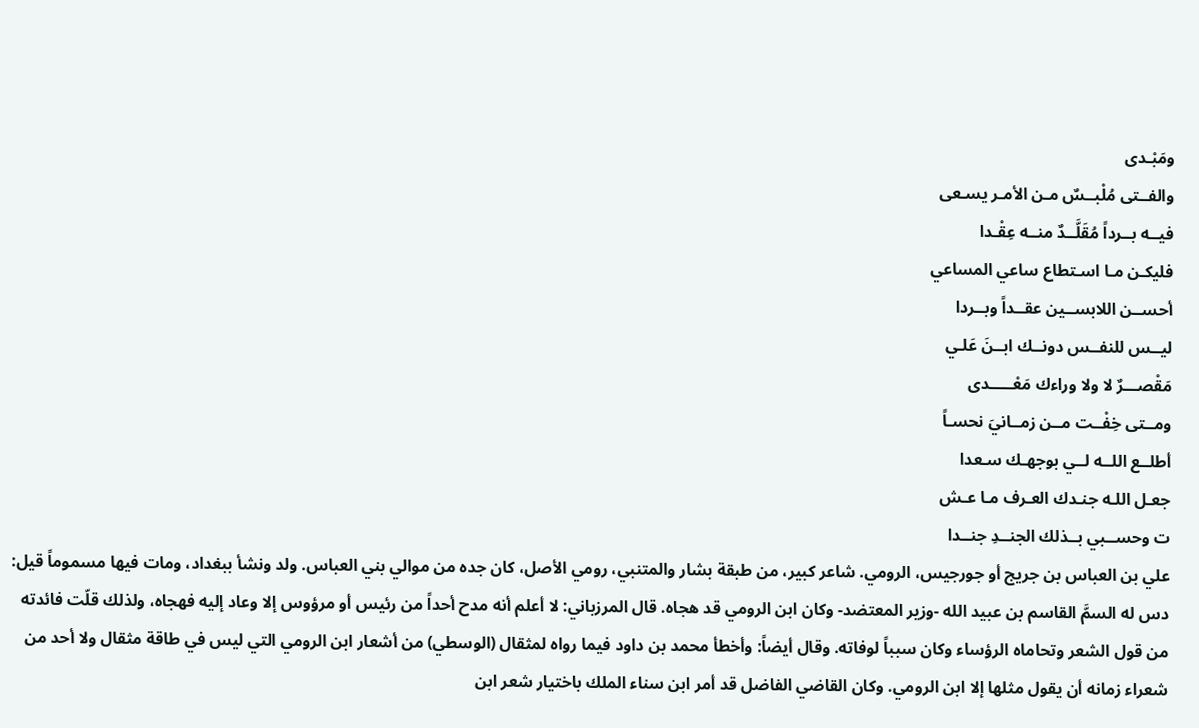ومَبْـدى
والفــتى مُلْبــسٌ مـن الأمـر يسـعى
فيــه بــرداً مُقَلَّــدٌ منــه عِقْـدا
فليكـن مـا اسـتطاع ساعي المساعي
أحســن اللابســين عقــداً وبــردا
ليــس للنفــس دونــك ابــنَ عَلـي
مَقْصـــرٌ لا ولا وراءك مَعْـــــدى
ومــتى خِفْــت مــن زمــانيَ نحسـاً
أطلــع اللــه لــي بوجهـك سـعدا
جعـل اللـه جنـدك العـرف مـا عـش
ت وحســبي بــذلك الجنــدِ جنــدا
علي بن العباس بن جريج أو جورجيس، الرومي. شاعر كبير، من طبقة بشار والمتنبي، رومي الأصل، كان جده من موالي بني العباس. ولد ونشأ ببغداد، ومات فيها مسموماً قيل: دس له السمَّ القاسم بن عبيد الله -وزير المعتضد- وكان ابن الرومي قد هجاه. قال المرزباني: لا أعلم أنه مدح أحداً من رئيس أو مرؤوس إلا وعاد إليه فهجاه، ولذلك قلّت فائدته من قول الشعر وتحاماه الرؤساء وكان سبباً لوفاته. وقال أيضاً: وأخطأ محمد بن داود فيما رواه لمثقال (الوسطي) من أشعار ابن الرومي التي ليس في طاقة مثقال ولا أحد من شعراء زمانه أن يقول مثلها إلا ابن الرومي. وكان القاضي الفاضل قد أمر ابن سناء الملك باختيار شعر ابن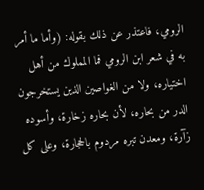الرومي، فاعتذر عن ذلك بقوله: (وأما ما أمر به في شعر ابن الرومي فما المملوك من أهل اختياره، ولا من الغواصين الذين يستخرجون الدر من بحاره، لأن بحاره زخارة، وأسوده زآرة، ومعدن تبره مردوم بالحجارة، وعلى كل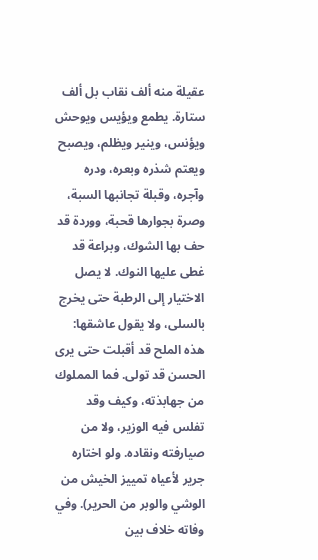عقيلة منه ألف نقاب بل ألف ستارة. يطمع ويؤيس ويوحش ويؤنس، وينير ويظلم، ويصبح ويعتم شذره وبعره، ودره وآجره، وقبلة تجانبها السبة، وصرة بجوارها قحبة، ووردة قد حف بها الشوك، وبراعة قد غطى عليها النوك. لا يصل الاختيار إلى الرطبة حتى يخرج بالسلى، ولا يقول عاشقها: هذه الملح قد أقبلت حتى يرى الحسن قد تولى. فما المملوك من جهابذته، وكيف وقد تفلس فيه الوزير، ولا من صيارفته ونقاده. ولو اختاره جرير لأعياه تمييز الخيش من الوشي والوبر من الحرير). وفي وفاته خلاف بين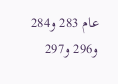عام 283 و284 و296 و297